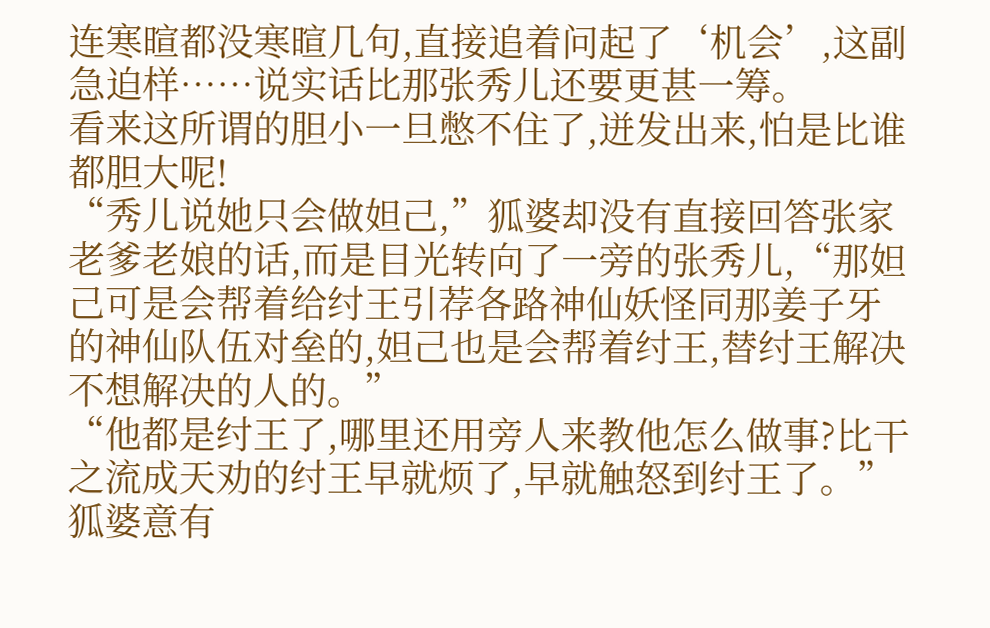连寒暄都没寒暄几句,直接追着问起了‘机会’,这副急迫样……说实话比那张秀儿还要更甚一筹。
看来这所谓的胆小一旦憋不住了,迸发出来,怕是比谁都胆大呢!
“秀儿说她只会做妲己,”狐婆却没有直接回答张家老爹老娘的话,而是目光转向了一旁的张秀儿,“那妲己可是会帮着给纣王引荐各路神仙妖怪同那姜子牙的神仙队伍对垒的,妲己也是会帮着纣王,替纣王解决不想解决的人的。”
“他都是纣王了,哪里还用旁人来教他怎么做事?比干之流成天劝的纣王早就烦了,早就触怒到纣王了。”狐婆意有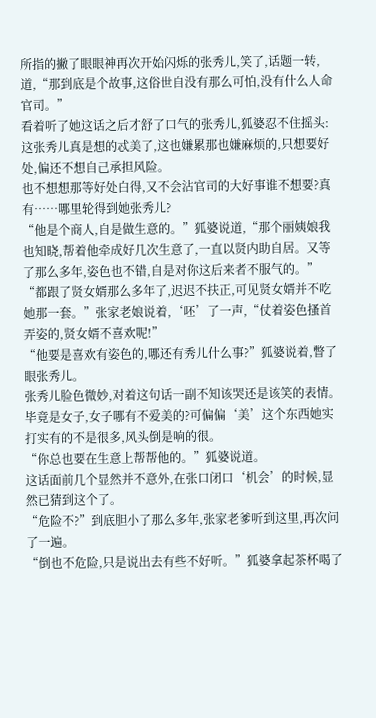所指的撇了眼眼神再次开始闪烁的张秀儿,笑了,话题一转,道,“那到底是个故事,这俗世自没有那么可怕,没有什么人命官司。”
看着听了她这话之后才舒了口气的张秀儿,狐婆忍不住摇头:这张秀儿真是想的忒美了,这也嫌累那也嫌麻烦的,只想要好处,偏还不想自己承担风险。
也不想想那等好处白得,又不会沾官司的大好事谁不想要?真有……哪里轮得到她张秀儿?
“他是个商人,自是做生意的。”狐婆说道,“那个丽姨娘我也知晓,帮着他牵成好几次生意了,一直以贤内助自居。又等了那么多年,姿色也不错,自是对你这后来者不服气的。”
“都跟了贤女婿那么多年了,迟迟不扶正,可见贤女婿并不吃她那一套。”张家老娘说着,‘呸’了一声,“仗着姿色搔首弄姿的,贤女婿不喜欢呢!”
“他要是喜欢有姿色的,哪还有秀儿什么事?”狐婆说着,瞥了眼张秀儿。
张秀儿脸色微妙,对着这句话一副不知该哭还是该笑的表情。
毕竟是女子,女子哪有不爱美的?可偏偏‘美’这个东西她实打实有的不是很多,风头倒是响的很。
“你总也要在生意上帮帮他的。”狐婆说道。
这话面前几个显然并不意外,在张口闭口‘机会’的时候,显然已猜到这个了。
“危险不?”到底胆小了那么多年,张家老爹听到这里,再次问了一遍。
“倒也不危险,只是说出去有些不好听。”狐婆拿起茶杯喝了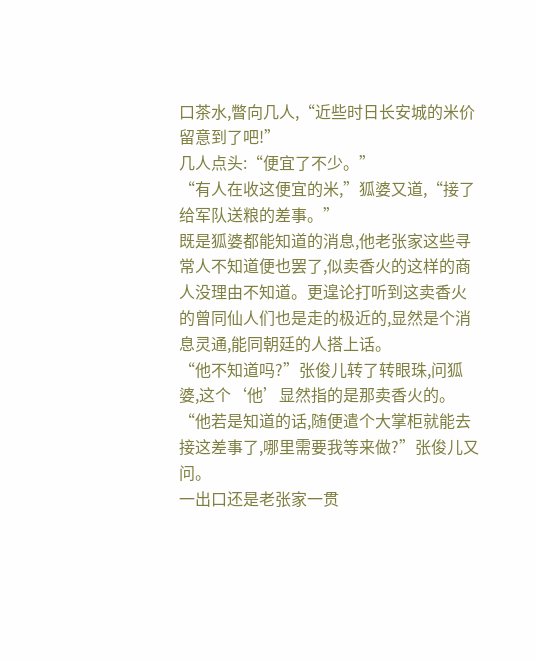口茶水,瞥向几人,“近些时日长安城的米价留意到了吧!”
几人点头:“便宜了不少。”
“有人在收这便宜的米,”狐婆又道,“接了给军队送粮的差事。”
既是狐婆都能知道的消息,他老张家这些寻常人不知道便也罢了,似卖香火的这样的商人没理由不知道。更遑论打听到这卖香火的曾同仙人们也是走的极近的,显然是个消息灵通,能同朝廷的人搭上话。
“他不知道吗?”张俊儿转了转眼珠,问狐婆,这个‘他’显然指的是那卖香火的。
“他若是知道的话,随便遣个大掌柜就能去接这差事了,哪里需要我等来做?”张俊儿又问。
一出口还是老张家一贯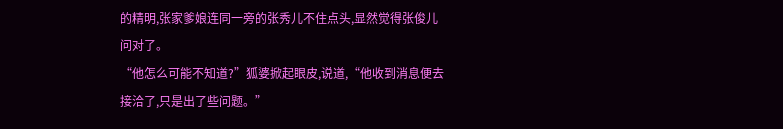的精明,张家爹娘连同一旁的张秀儿不住点头,显然觉得张俊儿问对了。
“他怎么可能不知道?”狐婆掀起眼皮,说道,“他收到消息便去接洽了,只是出了些问题。”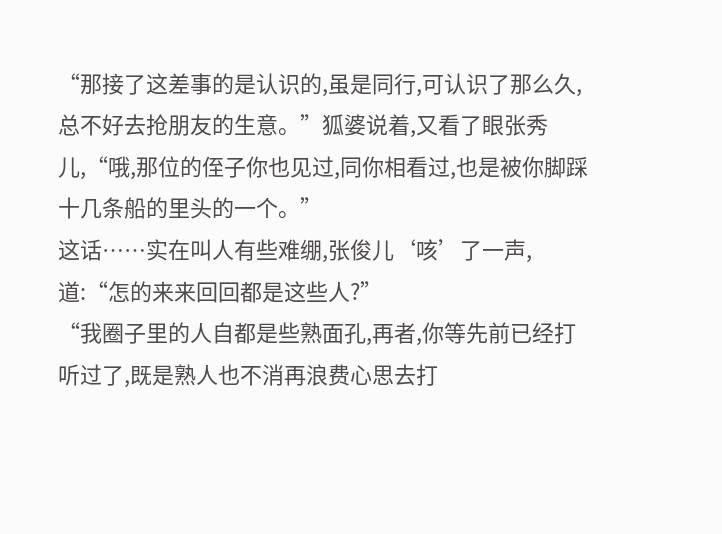“那接了这差事的是认识的,虽是同行,可认识了那么久,总不好去抢朋友的生意。”狐婆说着,又看了眼张秀儿,“哦,那位的侄子你也见过,同你相看过,也是被你脚踩十几条船的里头的一个。”
这话……实在叫人有些难绷,张俊儿‘咳’了一声,道:“怎的来来回回都是这些人?”
“我圈子里的人自都是些熟面孔,再者,你等先前已经打听过了,既是熟人也不消再浪费心思去打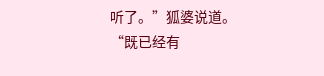听了。”狐婆说道。
“既已经有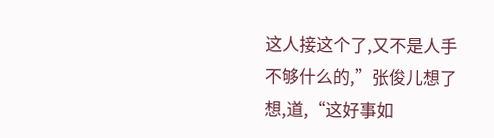这人接这个了,又不是人手不够什么的,”张俊儿想了想,道,“这好事如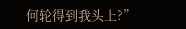何轮得到我头上?”